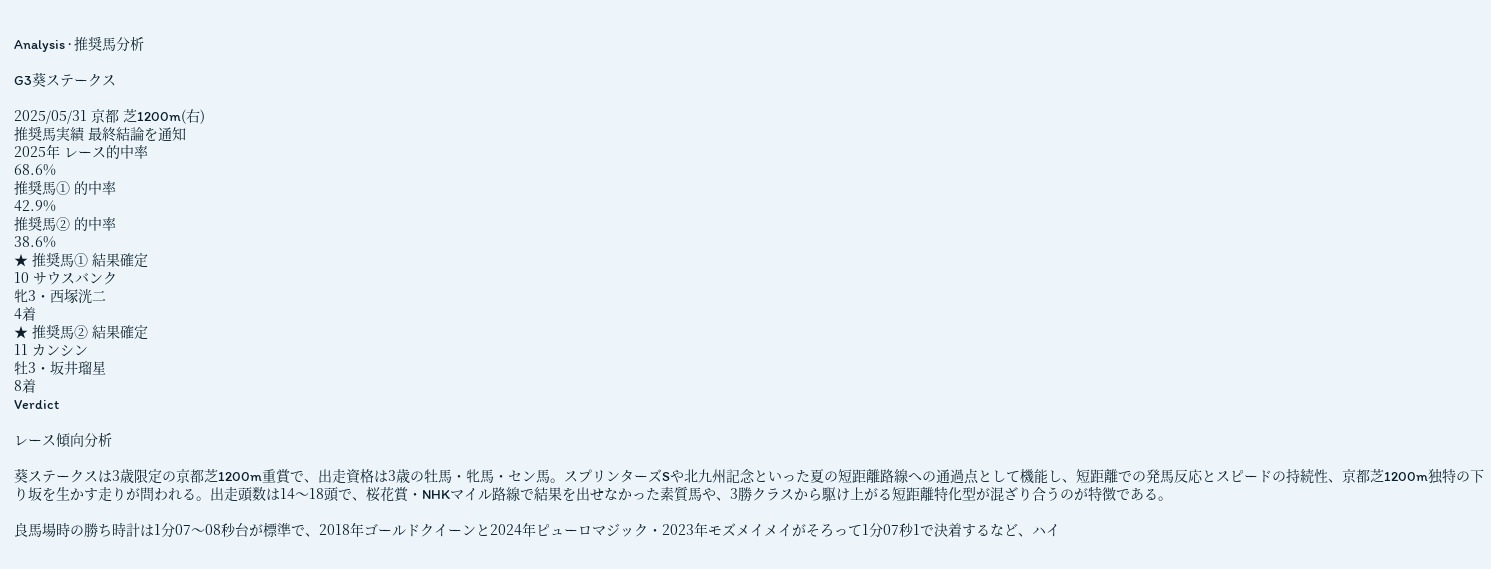Analysis · 推奨馬分析

G3葵ステークス

2025/05/31 京都 芝1200m(右)
推奨馬実績 最終結論を通知
2025年 レース的中率
68.6%
推奨馬① 的中率
42.9%
推奨馬② 的中率
38.6%
★ 推奨馬① 結果確定
10 サウスバンク
牝3・西塚洸二
4着
★ 推奨馬② 結果確定
11 カンシン
牡3・坂井瑠星
8着
Verdict

レース傾向分析

葵ステークスは3歳限定の京都芝1200m重賞で、出走資格は3歳の牡馬・牝馬・セン馬。スプリンターズSや北九州記念といった夏の短距離路線への通過点として機能し、短距離での発馬反応とスピードの持続性、京都芝1200m独特の下り坂を生かす走りが問われる。出走頭数は14〜18頭で、桜花賞・NHKマイル路線で結果を出せなかった素質馬や、3勝クラスから駆け上がる短距離特化型が混ざり合うのが特徴である。

良馬場時の勝ち時計は1分07〜08秒台が標準で、2018年ゴールドクイーンと2024年ピューロマジック・2023年モズメイメイがそろって1分07秒1で決着するなど、ハイ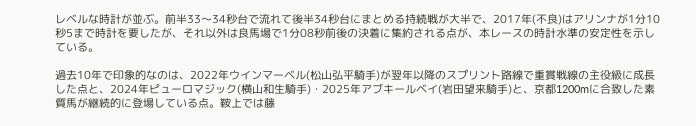レベルな時計が並ぶ。前半33〜34秒台で流れて後半34秒台にまとめる持続戦が大半で、2017年(不良)はアリンナが1分10秒5まで時計を要したが、それ以外は良馬場で1分08秒前後の決着に集約される点が、本レースの時計水準の安定性を示している。

過去10年で印象的なのは、2022年ウインマーベル(松山弘平騎手)が翌年以降のスプリント路線で重賞戦線の主役級に成長した点と、2024年ピューロマジック(横山和生騎手)・2025年アブキールベイ(岩田望来騎手)と、京都1200mに合致した素質馬が継続的に登場している点。鞍上では藤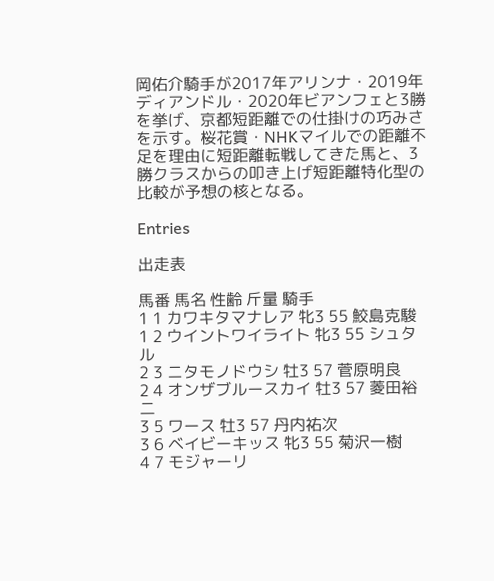岡佑介騎手が2017年アリンナ・2019年ディアンドル・2020年ビアンフェと3勝を挙げ、京都短距離での仕掛けの巧みさを示す。桜花賞・NHKマイルでの距離不足を理由に短距離転戦してきた馬と、3勝クラスからの叩き上げ短距離特化型の比較が予想の核となる。

Entries

出走表

馬番 馬名 性齢 斤量 騎手
1 1 カワキタマナレア 牝3 55 鮫島克駿
1 2 ウイントワイライト 牝3 55 シュタル
2 3 ニタモノドウシ 牡3 57 菅原明良
2 4 オンザブルースカイ 牡3 57 菱田裕二
3 5 ワース 牡3 57 丹内祐次
3 6 ベイビーキッス 牝3 55 菊沢一樹
4 7 モジャーリ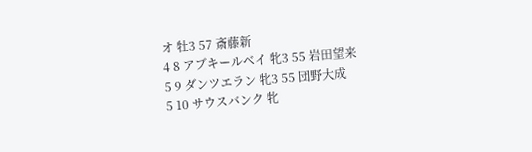オ 牡3 57 斎藤新
4 8 アブキールベイ 牝3 55 岩田望来
5 9 ダンツエラン 牝3 55 団野大成
5 10 サウスバンク 牝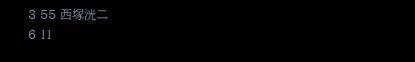3 55 西塚洸二
6 11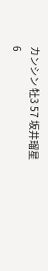カンシン 牡3 57 坂井瑠星
6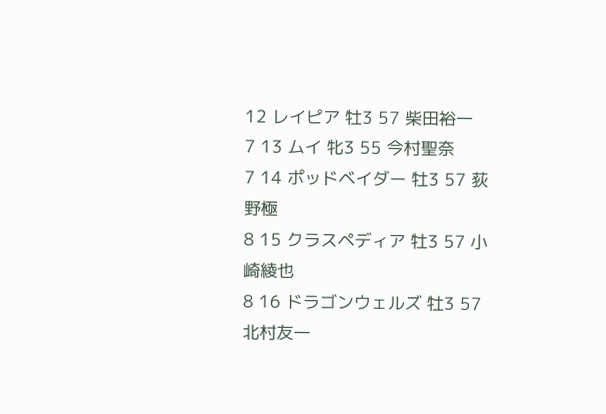12 レイピア 牡3 57 柴田裕一
7 13 ムイ 牝3 55 今村聖奈
7 14 ポッドベイダー 牡3 57 荻野極
8 15 クラスペディア 牡3 57 小崎綾也
8 16 ドラゴンウェルズ 牡3 57 北村友一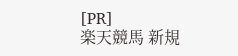[PR]
楽天競馬 新規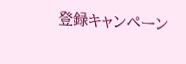登録キャンペーン